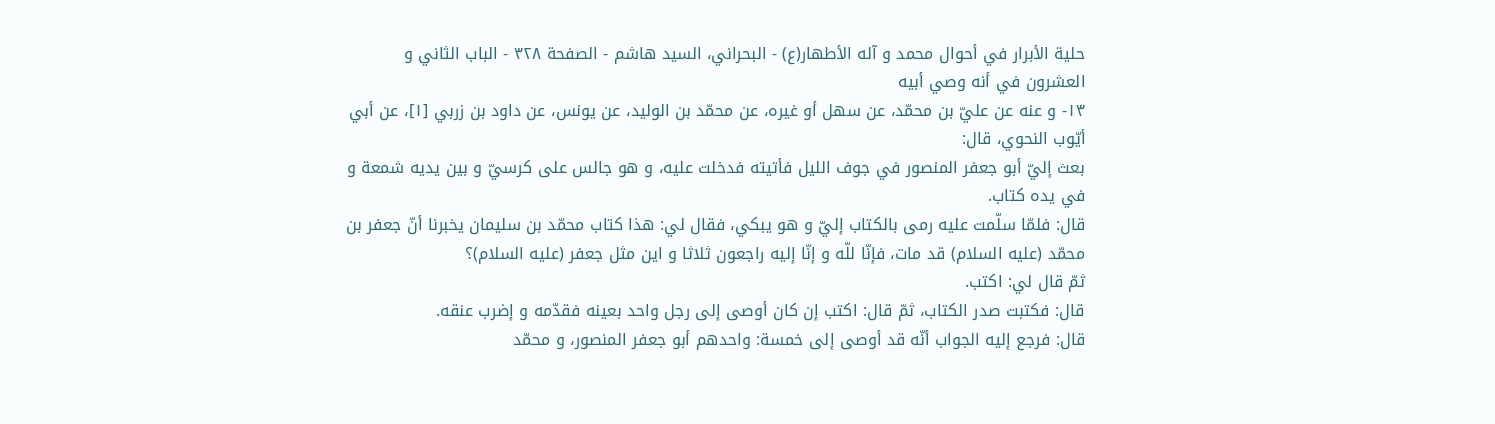حلية الأبرار في أحوال محمد و آله الأطهار(ع) - البحراني، السيد هاشم - الصفحة ٣٢٨ - الباب الثاني و العشرون في أنه وصي أبيه
١٣- و عنه عن عليّ بن محمّد، عن سهل أو غيره، عن محمّد بن الوليد، عن يونس، عن داود بن زربي [١]، عن أبي أيّوب النحوي، قال:
بعث إليّ أبو جعفر المنصور في جوف الليل فأتيته فدخلت عليه، و هو جالس على كرسيّ و بين يديه شمعة و في يده كتاب.
قال: فلمّا سلّمت عليه رمى بالكتاب إليّ و هو يبكي، فقال لي: هذا كتاب محمّد بن سليمان يخبرنا أنّ جعفر بن محمّد (عليه السلام) قد مات، فإنّا للّه و إنّا إليه راجعون ثلاثا و اين مثل جعفر (عليه السلام)؟
ثمّ قال لي: اكتب.
قال: فكتبت صدر الكتاب، ثمّ قال: اكتب إن كان أوصى إلى رجل واحد بعينه فقدّمه و إضرب عنقه.
قال: فرجع إليه الجواب أنّه قد أوصى إلى خمسة: واحدهم أبو جعفر المنصور، و محمّد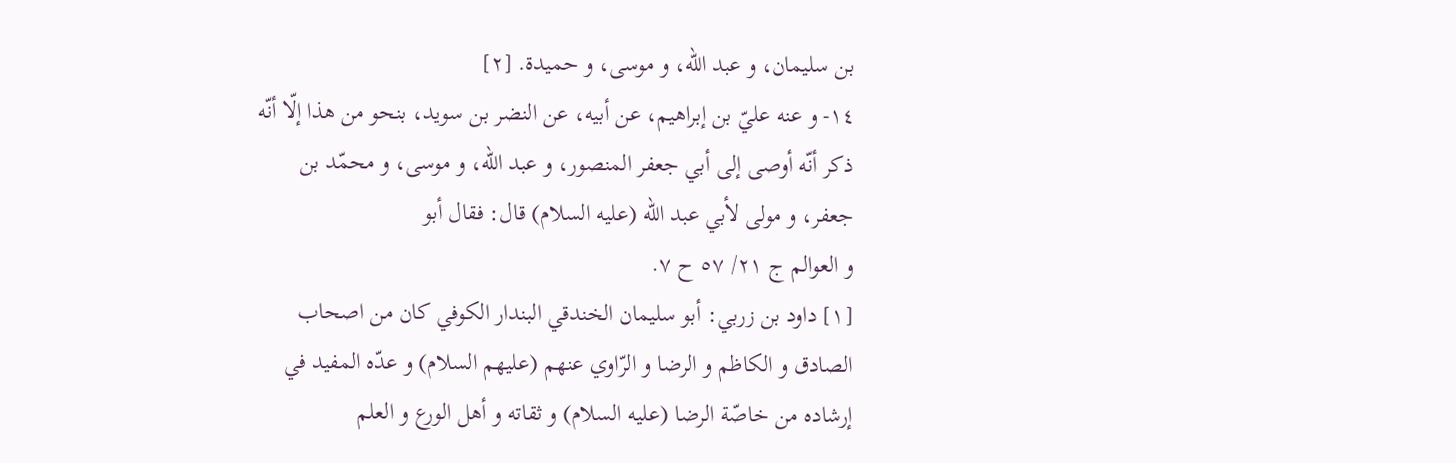بن سليمان، و عبد اللّه، و موسى، و حميدة. [٢]
١٤- و عنه عليّ بن إبراهيم، عن أبيه، عن النضر بن سويد، بنحو من هذا إلّا أنّه ذكر أنّه أوصى إلى أبي جعفر المنصور، و عبد اللّه، و موسى، و محمّد بن جعفر، و مولى لأبي عبد اللّه (عليه السلام) قال: فقال أبو
و العوالم ج ٢١/ ٥٧ ح ٧.
[١] داود بن زربي: أبو سليمان الخندقي البندار الكوفي كان من اصحاب الصادق و الكاظم و الرضا و الرّاوي عنهم (عليهم السلام) و عدّه المفيد في إرشاده من خاصّة الرضا (عليه السلام) و ثقاته و أهل الورع و العلم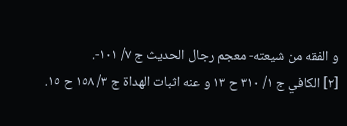و الفقه من شيعته- معجم رجال الحديث ج ٧/ ١٠١-.
[٢] الكافي ج ١/ ٣١٠ ح ١٣ و عنه اثبات الهداة ج ٣/ ١٥٨ ح ١٥.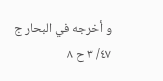و أخرجه في البحار ج ٤٧/ ٣ ح ٨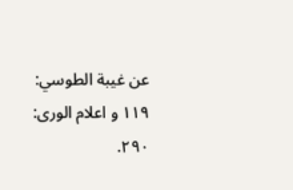عن غيبة الطوسي: ١١٩ و اعلام الورى: ٢٩٠.